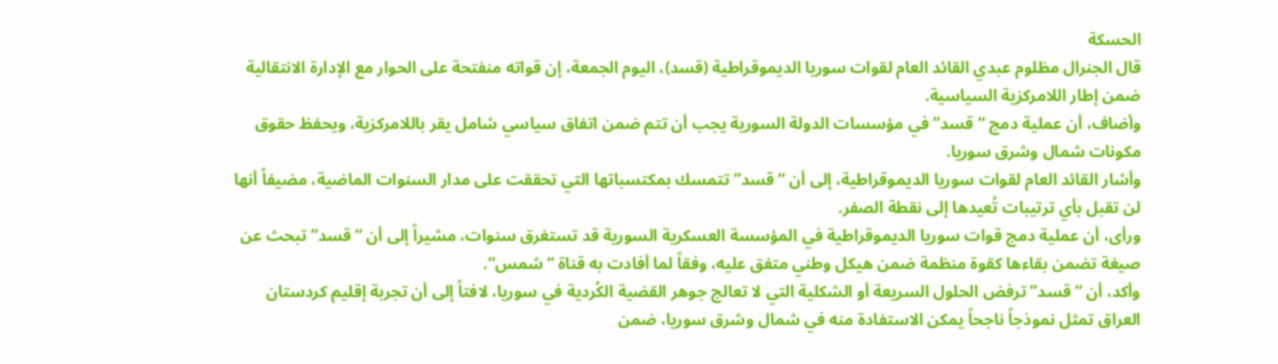الحسكة
قال الجنرال مظلوم عبدي القائد العام لقوات سوريا الديموقراطية (قسد)، اليوم الجمعة، إن قواته منفتحة على الحوار مع الإدارة الانتقالية ضمن إطار اللامركزية السياسية.
وأضاف، أن عملية دمج “قسد” في مؤسسات الدولة السورية يجب أن تتم ضمن اتفاق سياسي شامل يقر باللامركزية، ويحفظ حقوق مكونات شمال وشرق سوريا.
وأشار القائد العام لقوات سوريا الديموقراطية، إلى أن “قسد” تتمسك بمكتسباتها التي تحققت على مدار السنوات الماضية، مضيفاً أنها لن تقبل بأي ترتيبات تُعيدها إلى نقطة الصفر.
ورأى، أن عملية دمج قوات سوريا الديموقراطية في المؤسسة العسكرية السورية قد تستغرق سنوات، مشيراً إلى أن “قسد” تبحث عن صيغة تضمن بقاءها كقوة منظمة ضمن هيكل وطني متفق عليه، وفقاً لما أفادت به قناة “شمس“.
وأكد، أن “قسد” ترفض الحلول السريعة أو الشكلية التي لا تعالج جوهر القضية الكُردية في سوريا، لافتاً إلى أن تجربة إقليم كردستان العراق تمثل نموذجاً ناجحاً يمكن الاستفادة منه في شمال وشرق سوريا، ضمن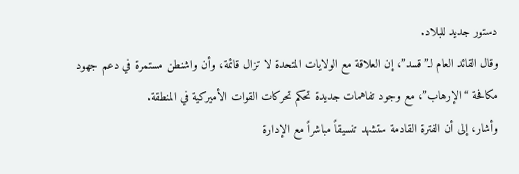دستور جديد للبلاد.
وقال القائد العام لـ”قسد”، إن العلاقة مع الولايات المتحدة لا تزال قائمة، وأن واشنطن مستمرة في دعم جهود مكافحة “الإرهاب”، مع وجود تفاهمات جديدة تحكم تحركات القوات الأميركية في المنطقة.
وأشار، إلى أن الفترة القادمة ستشهد تنسيقاً مباشراً مع الإدارة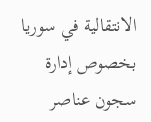الانتقالية في سوريا بخصوص إدارة سجون عناصر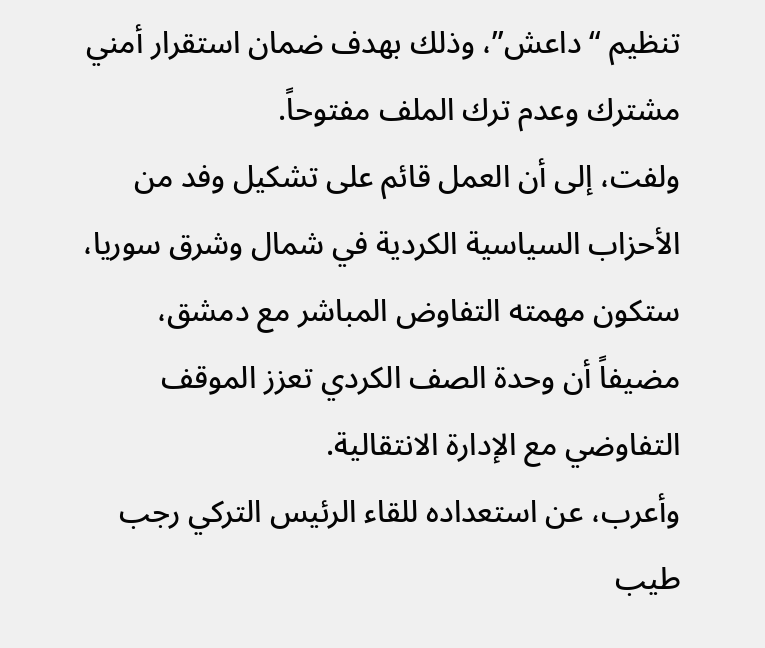تنظيم “داعش”، وذلك بهدف ضمان استقرار أمني مشترك وعدم ترك الملف مفتوحاً.
ولفت، إلى أن العمل قائم على تشكيل وفد من الأحزاب السياسية الكردية في شمال وشرق سوريا، ستكون مهمته التفاوض المباشر مع دمشق، مضيفاً أن وحدة الصف الكردي تعزز الموقف التفاوضي مع الإدارة الانتقالية.
وأعرب، عن استعداده للقاء الرئيس التركي رجب طيب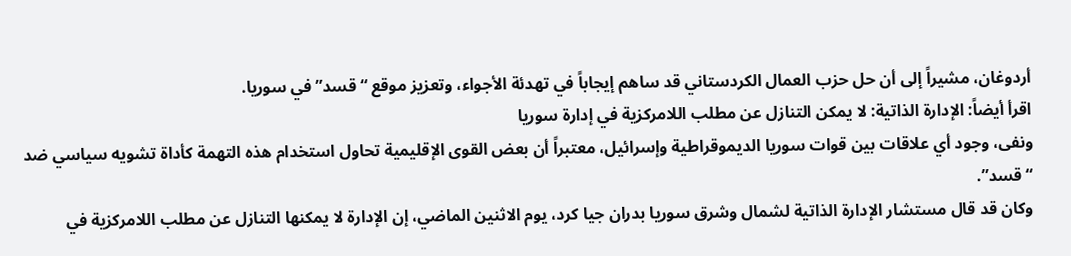أردوغان، مشيراً إلى أن حل حزب العمال الكردستاني قد ساهم إيجاباً في تهدئة الأجواء، وتعزيز موقع “قسد” في سوريا.
اقرأ أيضاً: الإدارة الذاتية: لا يمكن التنازل عن مطلب اللامركزية في إدارة سوريا
ونفى، وجود أي علاقات بين قوات سوريا الديموقراطية وإسرائيل، معتبراً أن بعض القوى الإقليمية تحاول استخدام هذه التهمة كأداة تشويه سياسي ضد “قسد”.
وكان قد قال مستشار الإدارة الذاتية لشمال وشرق سوريا بدران جيا كرد، يوم الاثنين الماضي، إن الإدارة لا يمكنها التنازل عن مطلب اللامركزية في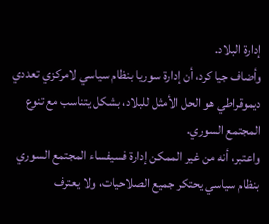إدارة البلاد.
وأضاف جيا كرد، أن إدارة سوريا بنظام سياسي لامركزي تعددي ديموقراطي هو الحل الأمثل للبلاد، بشكل يتناسب مع تنوع المجتمع السوري.
واعتبر، أنه من غير الممكن إدارة فسيفساء المجتمع السوري بنظام سياسي يحتكر جميع الصلاحيات، ولا يعترف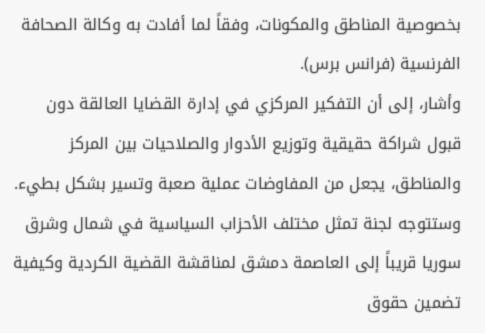بخصوصية المناطق والمكونات، وفقاً لما أفادت به وكالة الصحافة الفرنسية (فرانس برس).
وأشار، إلى أن التفكير المركزي في إدارة القضايا العالقة دون قبول شراكة حقيقية وتوزيع الأدوار والصلاحيات بين المركز والمناطق، يجعل من المفاوضات عملية صعبة وتسير بشكل بطيء.
وستتوجه لجنة تمثل مختلف الأحزاب السياسية في شمال وشرق سوريا قريباً إلى العاصمة دمشق لمناقشة القضية الكردية وكيفية تضمين حقوق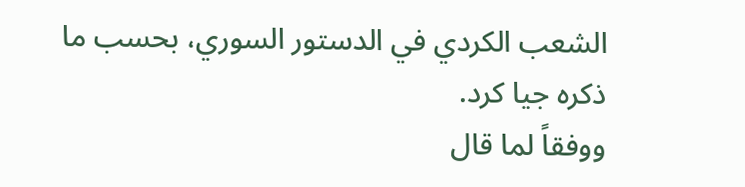الشعب الكردي في الدستور السوري، بحسب ما ذكره جيا كرد.
ووفقاً لما قال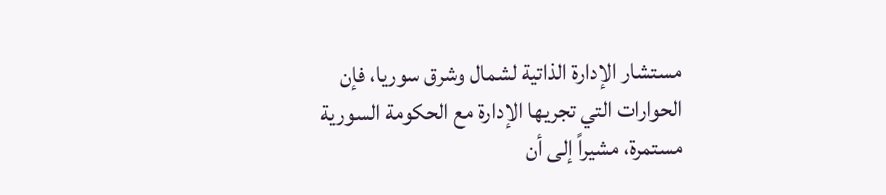مستشار الإدارة الذاتية لشمال وشرق سوريا، فإن الحوارات التي تجريها الإدارة مع الحكومة السورية مستمرة، مشيراً إلى أن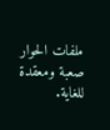ملفات الحوار صعبة ومعقدة للغاية.